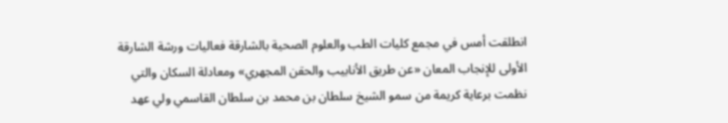انطلقت أمس في مجمع كليات الطب والعلوم الصحية بالشارقة فعاليات ورشة الشارقة الأولى للإنجاب المعان «عن طريق الأنابيب والحقن المجهري» ومعادلة السكان والتي نظمت برعاية كريمة من سمو الشيخ سلطان بن محمد بن سلطان القاسمي ولي عهد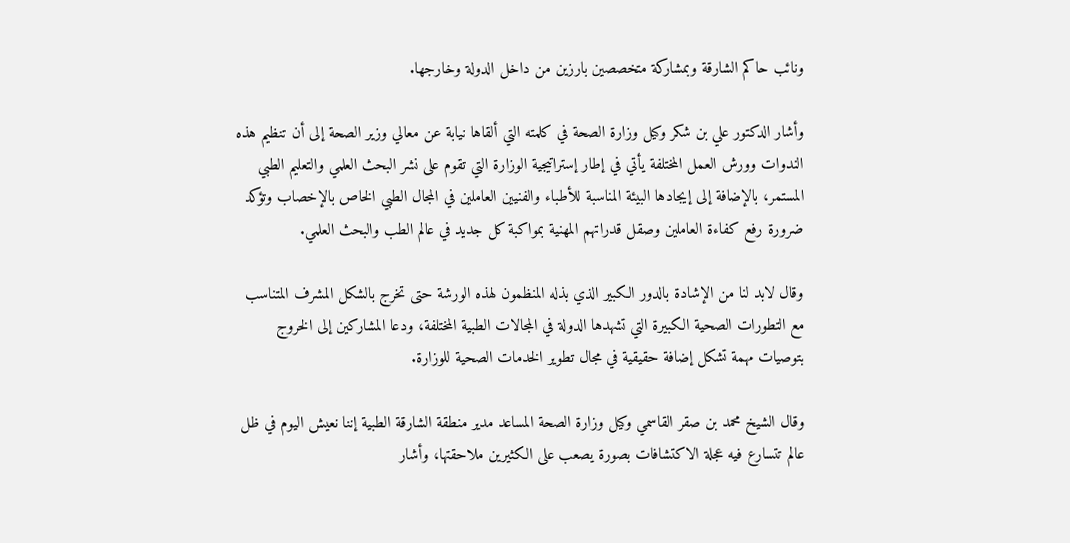ونائب حاكم الشارقة وبمشاركة متخصصين بارزين من داخل الدولة وخارجها.

وأشار الدكتور علي بن شكر وكيل وزارة الصحة في كلمته التي ألقاها نيابة عن معالي وزير الصحة إلى أن تنظيم هذه الندوات وورش العمل المختلفة يأتي في إطار إستراتيجية الوزارة التي تقوم على نشر البحث العلمي والتعليم الطبي المستمر، بالإضافة إلى إيجادها البيئة المناسبة للأطباء والفنيين العاملين في المجال الطبي الخاص بالإخصاب وتؤكد ضرورة رفع كفاءة العاملين وصقل قدراتهم المهنية بمواكبة كل جديد في عالم الطب والبحث العلمي.

وقال لابد لنا من الإشادة بالدور الكبير الذي بذله المنظمون لهذه الورشة حتى تخرج بالشكل المشرف المتناسب مع التطورات الصحية الكبيرة التي تشهدها الدولة في المجالات الطبية المختلفة، ودعا المشاركين إلى الخروج بتوصيات مهمة تشكل إضافة حقيقية في مجال تطوير الخدمات الصحية للوزارة.

وقال الشيخ محمد بن صقر القاسمي وكيل وزارة الصحة المساعد مدير منطقة الشارقة الطبية إننا نعيش اليوم في ظل عالم تتسارع فيه عجلة الاكتشافات بصورة يصعب على الكثيرين ملاحقتها، وأشار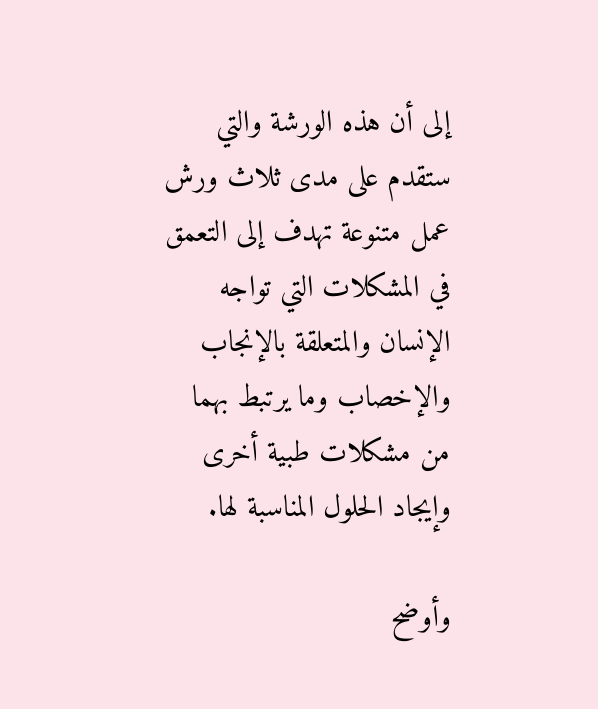إلى أن هذه الورشة والتي ستقدم على مدى ثلاث ورش عمل متنوعة تهدف إلى التعمق في المشكلات التي تواجه الإنسان والمتعلقة بالإنجاب والإخصاب وما يرتبط بهما من مشكلات طبية أخرى وإيجاد الحلول المناسبة لها.

وأوضح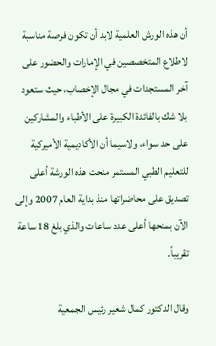أن هذه الورش العلمية لابد أن تكون فرصة مناسبة لاطلاع المتخصصين في الإمارات والحضور على آخر المستجدات في مجال الإخصاب، حيث ستعود بلا شك بالفائدة الكبيرة على الأطباء والمشاركين على حد سواء، ولاسيما أن الأكاديمية الأميركية للتعليم الطبي المستمر منحت هذه الورشة أعلى تصديق على محاضراتها منذ بداية العام 2007 وإلى الآن بمنحها أعلى عدد ساعات والذي بلغ 18 ساعة تقريباً.

وقال الدكتور كمال شعير رئيس الجمعية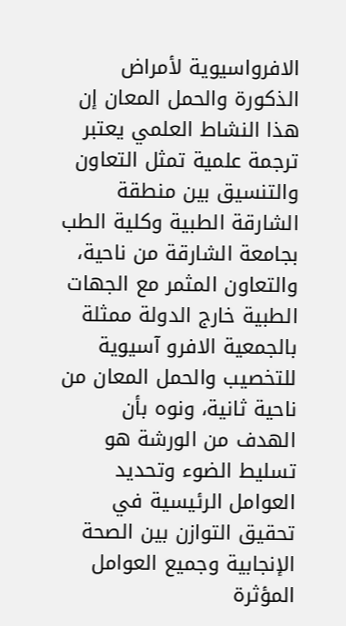الافرواسيوية لأمراض الذكورة والحمل المعان إن هذا النشاط العلمي يعتبر ترجمة علمية تمثل التعاون والتنسيق بين منطقة الشارقة الطبية وكلية الطب بجامعة الشارقة من ناحية، والتعاون المثمر مع الجهات الطبية خارج الدولة ممثلة بالجمعية الافرو آسيوية للتخصيب والحمل المعان من ناحية ثانية، ونوه بأن الهدف من الورشة هو تسليط الضوء وتحديد العوامل الرئيسية في تحقيق التوازن بين الصحة الإنجابية وجميع العوامل المؤثرة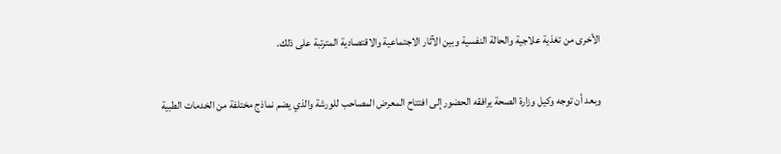الأخرى من تغذية علاجية والحالة النفسية وبين الآثار الاجتماعية والاقتصادية المترتبة على ذلك.

وبعد أن توجه وكيل وزارة الصحة يرافقه الحضور إلى افتتاح المعرض المصاحب للورشة والذي يضم نماذج مختلفة من الخدمات الطبية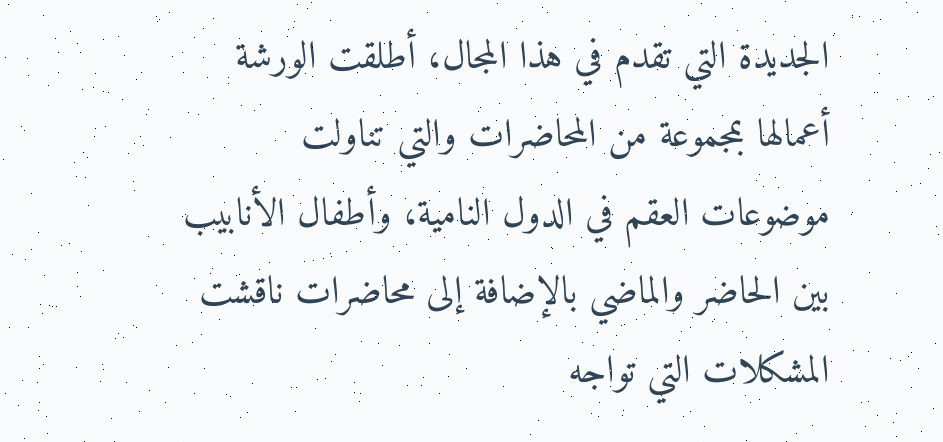الجديدة التي تقدم في هذا المجال، أطلقت الورشة أعمالها بمجموعة من المحاضرات والتي تناولت موضوعات العقم في الدول النامية، وأطفال الأنابيب بين الحاضر والماضي بالإضافة إلى محاضرات ناقشت المشكلات التي تواجه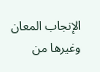الإنجاب المعان وغيرها من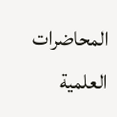المحاضرات العلمية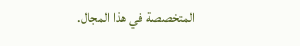المتخصصة في هذا المجال.